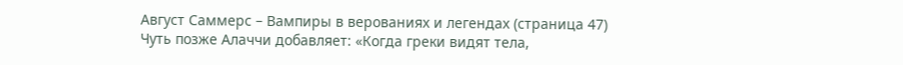Август Саммерс – Вампиры в верованиях и легендах (страница 47)
Чуть позже Алаччи добавляет: «Когда греки видят тела,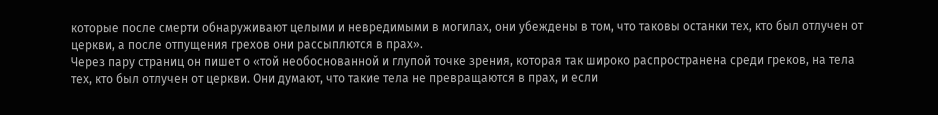которые после смерти обнаруживают целыми и невредимыми в могилах, они убеждены в том, что таковы останки тех, кто был отлучен от церкви, а после отпущения грехов они рассыплются в прах».
Через пару страниц он пишет о «той необоснованной и глупой точке зрения, которая так широко распространена среди греков, на тела тех, кто был отлучен от церкви. Они думают, что такие тела не превращаются в прах, и если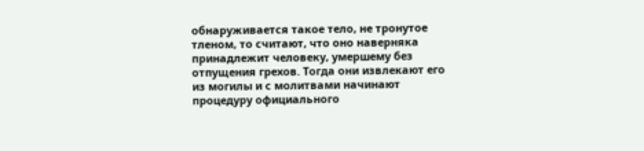обнаруживается такое тело, не тронутое тленом, то считают, что оно наверняка принадлежит человеку, умершему без отпущения грехов. Тогда они извлекают его из могилы и с молитвами начинают процедуру официального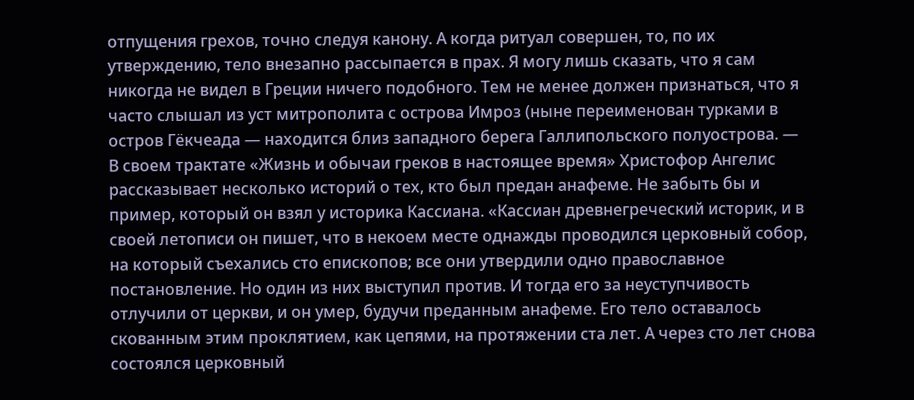отпущения грехов, точно следуя канону. А когда ритуал совершен, то, по их утверждению, тело внезапно рассыпается в прах. Я могу лишь сказать, что я сам никогда не видел в Греции ничего подобного. Тем не менее должен признаться, что я часто слышал из уст митрополита с острова Имроз (ныне переименован турками в остров Гёкчеада — находится близ западного берега Галлипольского полуострова. —
В своем трактате «Жизнь и обычаи греков в настоящее время» Христофор Ангелис рассказывает несколько историй о тех, кто был предан анафеме. Не забыть бы и пример, который он взял у историка Кассиана. «Кассиан древнегреческий историк, и в своей летописи он пишет, что в некоем месте однажды проводился церковный собор, на который съехались сто епископов; все они утвердили одно православное постановление. Но один из них выступил против. И тогда его за неуступчивость отлучили от церкви, и он умер, будучи преданным анафеме. Его тело оставалось скованным этим проклятием, как цепями, на протяжении ста лет. А через сто лет снова состоялся церковный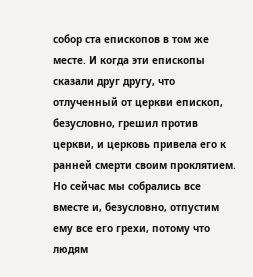собор ста епископов в том же месте. И когда эти епископы сказали друг другу, что отлученный от церкви епископ, безусловно, грешил против церкви, и церковь привела его к ранней смерти своим проклятием. Но сейчас мы собрались все вместе и, безусловно, отпустим ему все его грехи, потому что людям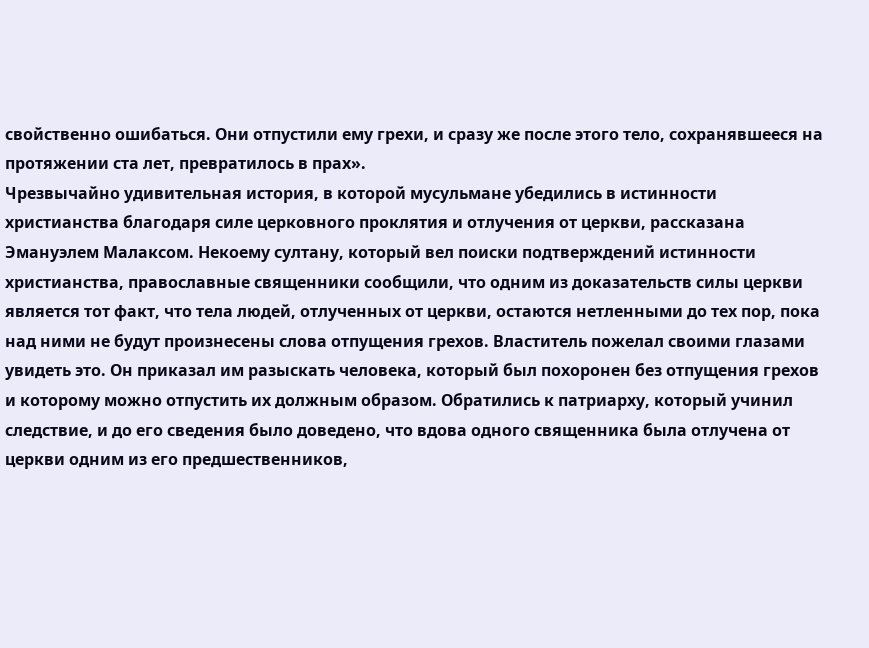свойственно ошибаться. Они отпустили ему грехи, и сразу же после этого тело, сохранявшееся на протяжении ста лет, превратилось в прах».
Чрезвычайно удивительная история, в которой мусульмане убедились в истинности христианства благодаря силе церковного проклятия и отлучения от церкви, рассказана Эмануэлем Малаксом. Некоему султану, который вел поиски подтверждений истинности христианства, православные священники сообщили, что одним из доказательств силы церкви является тот факт, что тела людей, отлученных от церкви, остаются нетленными до тех пор, пока над ними не будут произнесены слова отпущения грехов. Властитель пожелал своими глазами увидеть это. Он приказал им разыскать человека, который был похоронен без отпущения грехов и которому можно отпустить их должным образом. Обратились к патриарху, который учинил следствие, и до его сведения было доведено, что вдова одного священника была отлучена от церкви одним из его предшественников,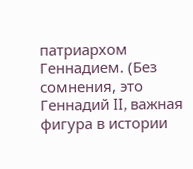патриархом Геннадием. (Без сомнения, это Геннадий II, важная фигура в истории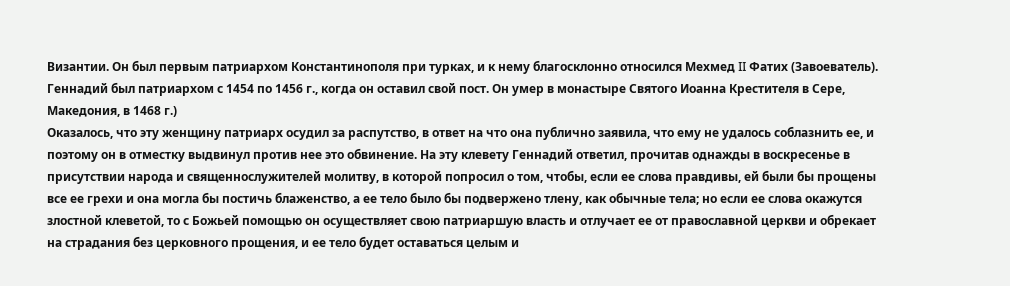Византии. Он был первым патриархом Константинополя при турках, и к нему благосклонно относился Мехмед II Фатих (Завоеватель). Геннадий был патриархом с 1454 по 1456 г., когда он оставил свой пост. Он умер в монастыре Святого Иоанна Крестителя в Сере, Македония, в 1468 г.)
Оказалось, что эту женщину патриарх осудил за распутство, в ответ на что она публично заявила, что ему не удалось соблазнить ее, и поэтому он в отместку выдвинул против нее это обвинение. На эту клевету Геннадий ответил, прочитав однажды в воскресенье в присутствии народа и священнослужителей молитву, в которой попросил о том, чтобы, если ее слова правдивы, ей были бы прощены все ее грехи и она могла бы постичь блаженство, а ее тело было бы подвержено тлену, как обычные тела; но если ее слова окажутся злостной клеветой, то с Божьей помощью он осуществляет свою патриаршую власть и отлучает ее от православной церкви и обрекает на страдания без церковного прощения, и ее тело будет оставаться целым и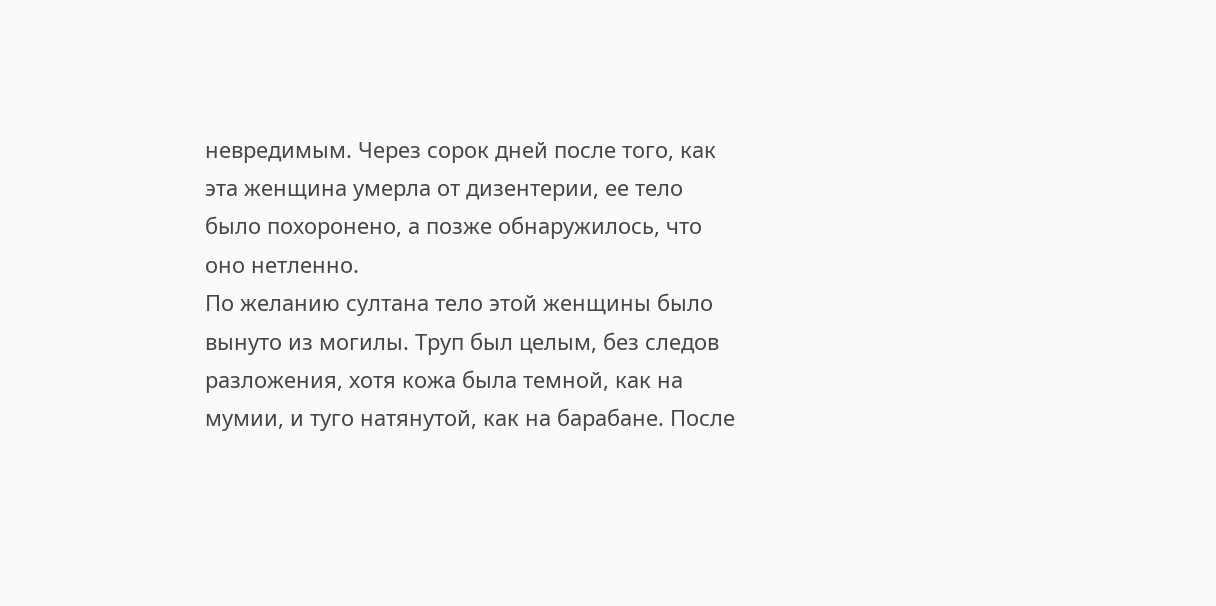невредимым. Через сорок дней после того, как эта женщина умерла от дизентерии, ее тело было похоронено, а позже обнаружилось, что оно нетленно.
По желанию султана тело этой женщины было вынуто из могилы. Труп был целым, без следов разложения, хотя кожа была темной, как на мумии, и туго натянутой, как на барабане. После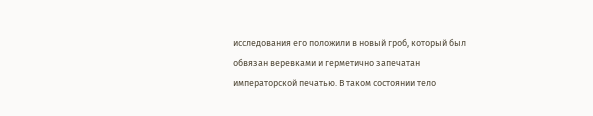исследования его положили в новый гроб, который был обвязан веревками и герметично запечатан императорской печатью. В таком состоянии тело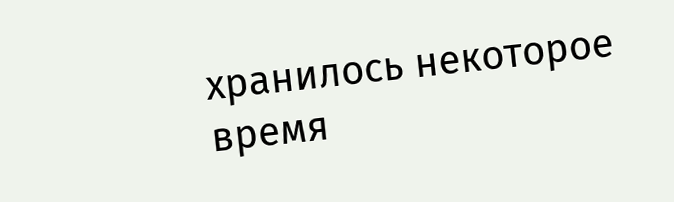хранилось некоторое время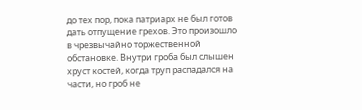до тех пор, пока патриарх не был готов дать отпущение грехов. Это произошло в чрезвычайно торжественной обстановке. Внутри гроба был слышен хруст костей, когда труп распадался на части, но гроб не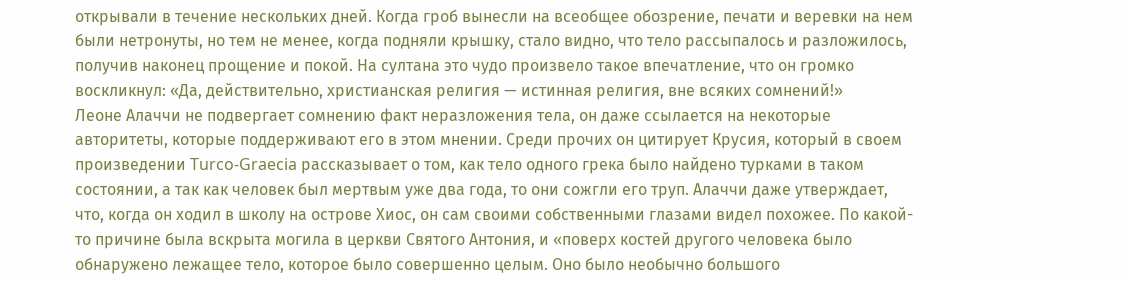открывали в течение нескольких дней. Когда гроб вынесли на всеобщее обозрение, печати и веревки на нем были нетронуты, но тем не менее, когда подняли крышку, стало видно, что тело рассыпалось и разложилось, получив наконец прощение и покой. На султана это чудо произвело такое впечатление, что он громко воскликнул: «Да, действительно, христианская религия — истинная религия, вне всяких сомнений!»
Леоне Алаччи не подвергает сомнению факт неразложения тела, он даже ссылается на некоторые авторитеты, которые поддерживают его в этом мнении. Среди прочих он цитирует Крусия, который в своем произведении Turco-Graecia рассказывает о том, как тело одного грека было найдено турками в таком состоянии, а так как человек был мертвым уже два года, то они сожгли его труп. Алаччи даже утверждает, что, когда он ходил в школу на острове Хиос, он сам своими собственными глазами видел похожее. По какой-то причине была вскрыта могила в церкви Святого Антония, и «поверх костей другого человека было обнаружено лежащее тело, которое было совершенно целым. Оно было необычно большого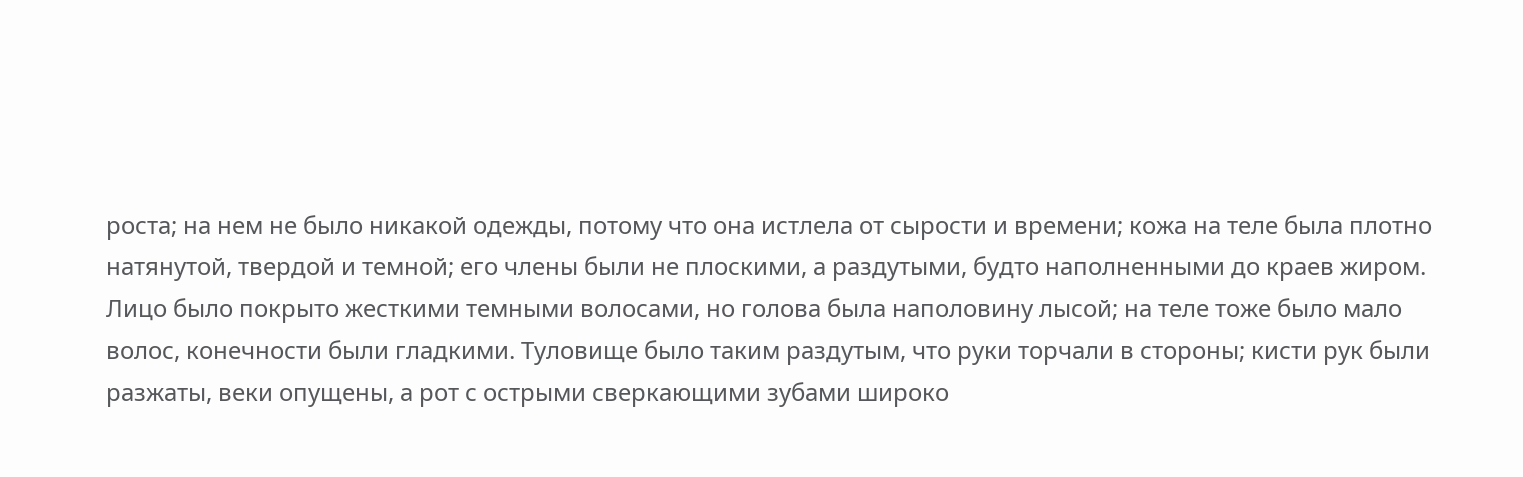роста; на нем не было никакой одежды, потому что она истлела от сырости и времени; кожа на теле была плотно натянутой, твердой и темной; его члены были не плоскими, а раздутыми, будто наполненными до краев жиром. Лицо было покрыто жесткими темными волосами, но голова была наполовину лысой; на теле тоже было мало волос, конечности были гладкими. Туловище было таким раздутым, что руки торчали в стороны; кисти рук были разжаты, веки опущены, а рот с острыми сверкающими зубами широко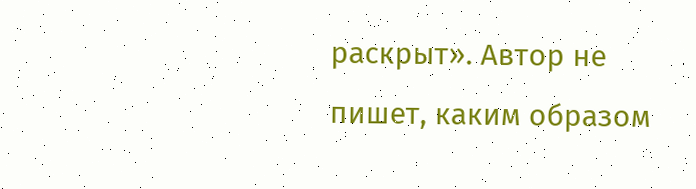раскрыт». Автор не пишет, каким образом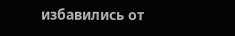избавились от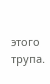этого трупа.